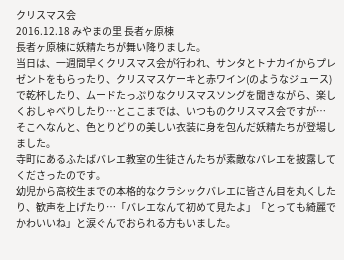クリスマス会
2016.12.18 みやまの里 長者ヶ原棟
長者ヶ原棟に妖精たちが舞い降りました。
当日は、一週間早くクリスマス会が行われ、サンタとトナカイからプレゼントをもらったり、クリスマスケーキと赤ワイン(のようなジュース)で乾杯したり、ムードたっぷりなクリスマスソングを聞きながら、楽しくおしゃべりしたり…とここまでは、いつものクリスマス会ですが…
そこへなんと、色とりどりの美しい衣装に身を包んだ妖精たちが登場しました。
寺町にあるふたばバレエ教室の生徒さんたちが素敵なバレエを披露してくださったのです。
幼児から高校生までの本格的なクラシックバレエに皆さん目を丸くしたり、歓声を上げたり…「バレエなんて初めて見たよ」「とっても綺麗でかわいいね」と涙ぐんでおられる方もいました。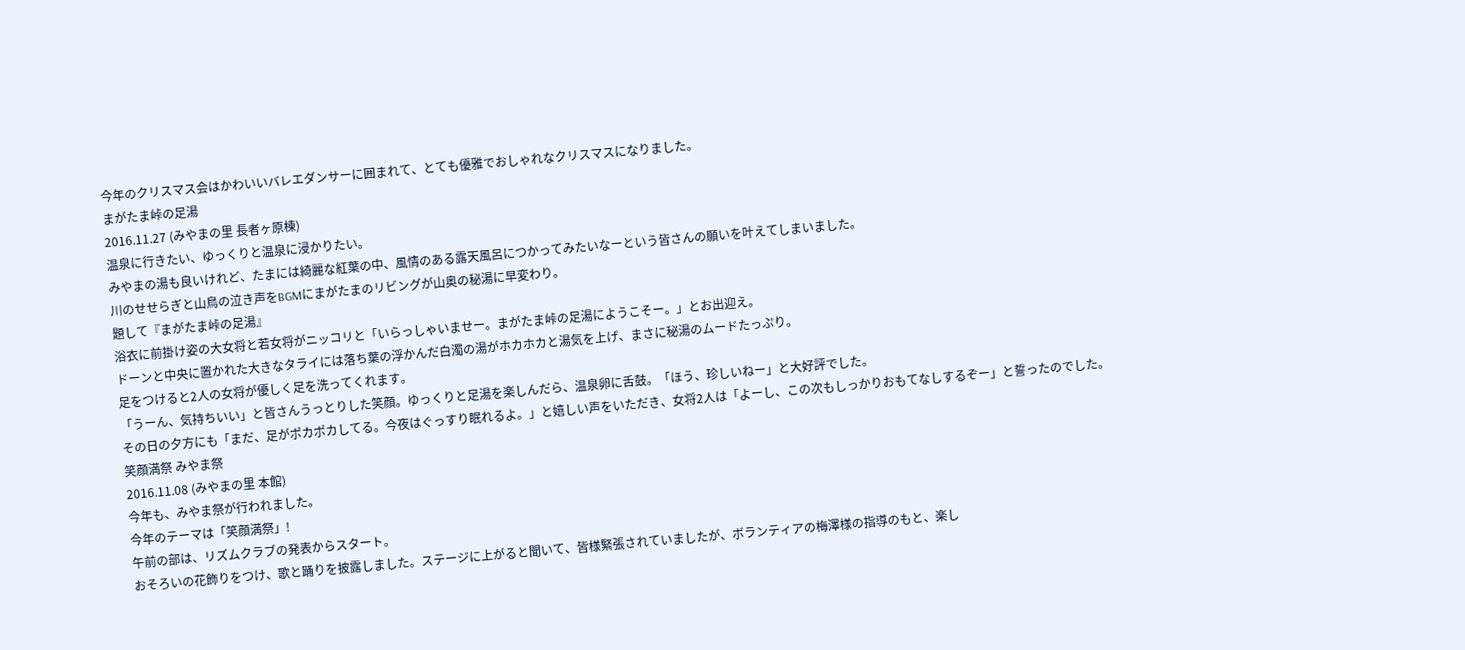今年のクリスマス会はかわいいバレエダンサーに囲まれて、とても優雅でおしゃれなクリスマスになりました。
まがたま峠の足湯
2016.11.27 (みやまの里 長者ヶ原棟)
温泉に行きたい、ゆっくりと温泉に浸かりたい。
みやまの湯も良いけれど、たまには綺麗な紅葉の中、風情のある露天風呂につかってみたいなーという皆さんの願いを叶えてしまいました。
川のせせらぎと山鳥の泣き声をBGMにまがたまのリビングが山奥の秘湯に早変わり。
題して『まがたま峠の足湯』
浴衣に前掛け姿の大女将と若女将がニッコリと「いらっしゃいませー。まがたま峠の足湯にようこそー。」とお出迎え。
ドーンと中央に置かれた大きなタライには落ち葉の浮かんだ白濁の湯がホカホカと湯気を上げ、まさに秘湯のムードたっぷり。
足をつけると2人の女将が優しく足を洗ってくれます。
「うーん、気持ちいい」と皆さんうっとりした笑顔。ゆっくりと足湯を楽しんだら、温泉卵に舌鼓。「ほう、珍しいねー」と大好評でした。
その日の夕方にも「まだ、足がポカポカしてる。今夜はぐっすり眠れるよ。」と嬉しい声をいただき、女将2人は「よーし、この次もしっかりおもてなしするぞー」と誓ったのでした。
笑顔満祭 みやま祭
2016.11.08 (みやまの里 本館)
今年も、みやま祭が行われました。
今年のテーマは「笑顔満祭」!
午前の部は、リズムクラブの発表からスタート。
おそろいの花飾りをつけ、歌と踊りを披露しました。ステージに上がると聞いて、皆様緊張されていましたが、ボランティアの梅澤様の指導のもと、楽し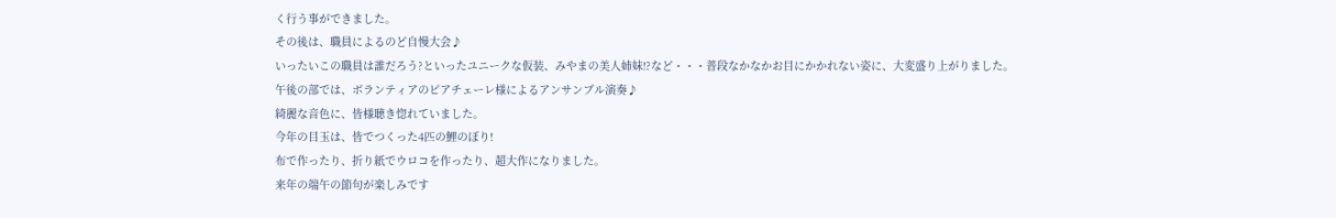く行う事ができました。
その後は、職員によるのど自慢大会♪
いったいこの職員は誰だろう?といったユニークな仮装、みやまの美人姉妹!?など・・・普段なかなかお目にかかれない姿に、大変盛り上がりました。
午後の部では、ボランティアのピアチェーレ様によるアンサンブル演奏♪
綺麗な音色に、皆様聴き惚れていました。
今年の目玉は、皆でつくった4匹の鯉のぼり!
布で作ったり、折り紙でウロコを作ったり、超大作になりました。
来年の端午の節句が楽しみです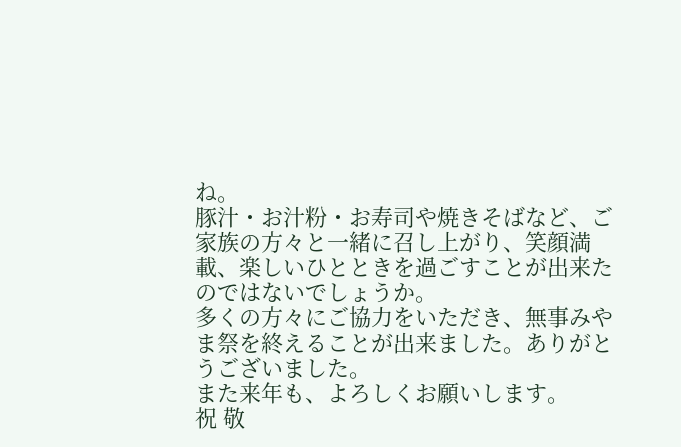ね。
豚汁・お汁粉・お寿司や焼きそばなど、ご家族の方々と一緒に召し上がり、笑顔満載、楽しいひとときを過ごすことが出来たのではないでしょうか。
多くの方々にご協力をいただき、無事みやま祭を終えることが出来ました。ありがとうございました。
また来年も、よろしくお願いします。
祝 敬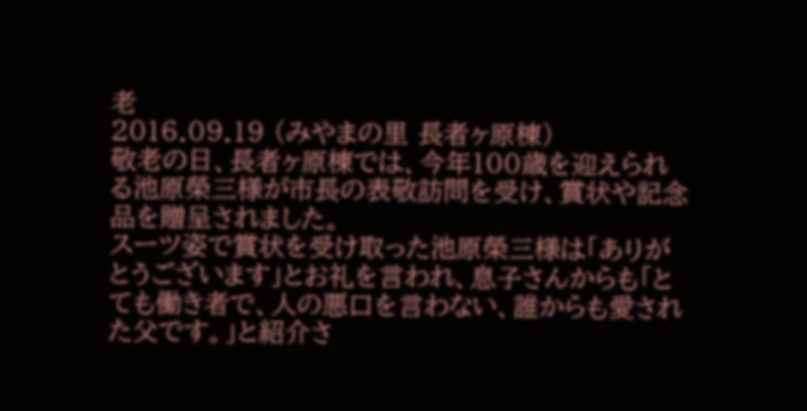老
2016.09.19 (みやまの里 長者ヶ原棟)
敬老の日、長者ヶ原棟では、今年100歳を迎えられる池原榮三様が市長の表敬訪問を受け、賞状や記念品を贈呈されました。
スーツ姿で賞状を受け取った池原榮三様は「ありがとうございます」とお礼を言われ、息子さんからも「とても働き者で、人の悪口を言わない、誰からも愛された父です。」と紹介さ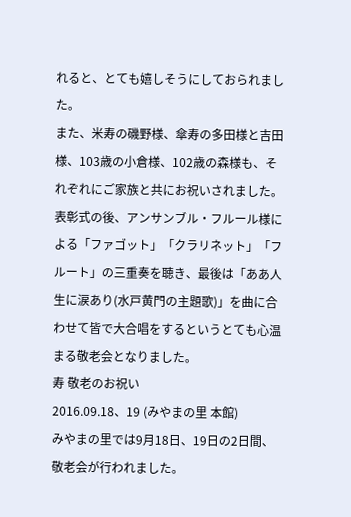れると、とても嬉しそうにしておられました。
また、米寿の磯野様、傘寿の多田様と吉田様、103歳の小倉様、102歳の森様も、それぞれにご家族と共にお祝いされました。
表彰式の後、アンサンブル・フルール様による「ファゴット」「クラリネット」「フルート」の三重奏を聴き、最後は「ああ人生に涙あり(水戸黄門の主題歌)」を曲に合わせて皆で大合唱をするというとても心温まる敬老会となりました。
寿 敬老のお祝い
2016.09.18、19 (みやまの里 本館)
みやまの里では9月18日、19日の2日間、敬老会が行われました。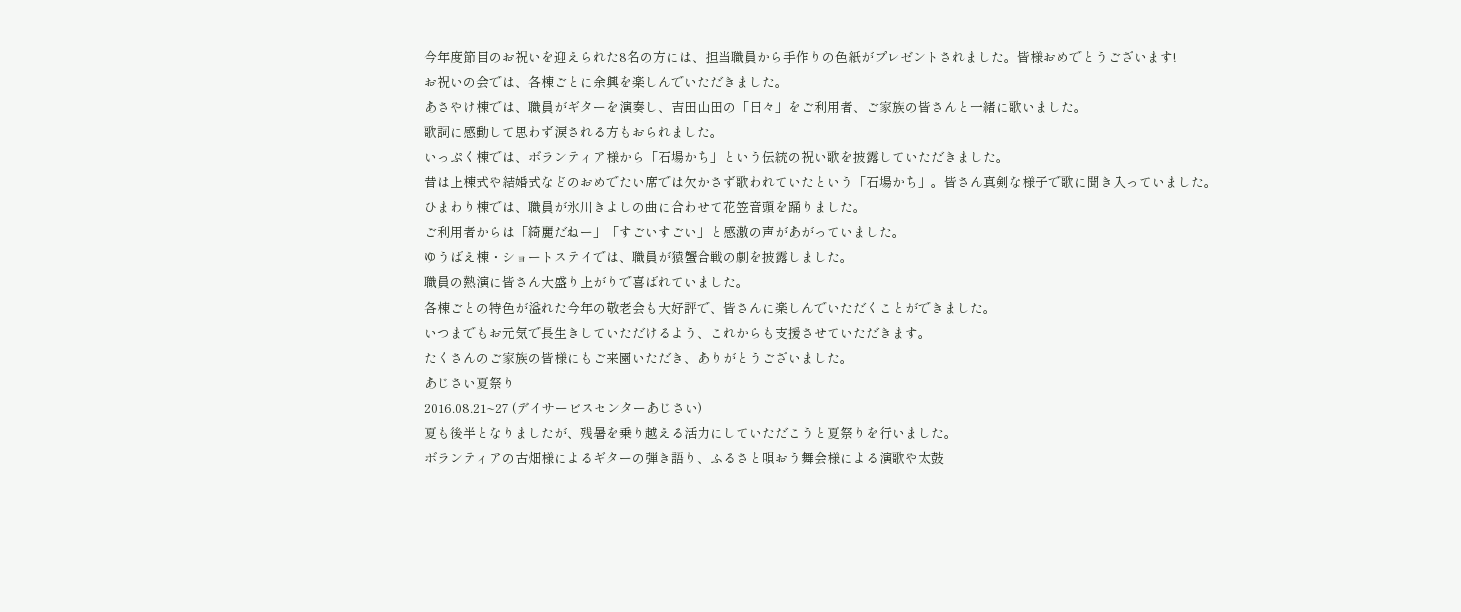今年度節目のお祝いを迎えられた8名の方には、担当職員から手作りの色紙がプレゼントされました。皆様おめでとうございます!
お祝いの会では、各棟ごとに余興を楽しんでいただきました。
あさやけ棟では、職員がギターを演奏し、吉田山田の「日々」をご利用者、ご家族の皆さんと一緒に歌いました。
歌詞に感動して思わず涙される方もおられました。
いっぷく棟では、ボランティア様から「石場かち」という伝統の祝い歌を披露していただきました。
昔は上棟式や結婚式などのおめでたい席では欠かさず歌われていたという「石場かち」。皆さん真剣な様子で歌に聞き入っていました。
ひまわり棟では、職員が氷川きよしの曲に合わせて花笠音頭を踊りました。
ご利用者からは「綺麗だねー」「すごいすごい」と感激の声があがっていました。
ゆうばえ棟・ショートステイでは、職員が猿蟹合戦の劇を披露しました。
職員の熱演に皆さん大盛り上がりで喜ばれていました。
各棟ごとの特色が溢れた今年の敬老会も大好評で、皆さんに楽しんでいただくことができました。
いつまでもお元気で長生きしていただけるよう、これからも支援させていただきます。
たくさんのご家族の皆様にもご来園いただき、ありがとうございました。
あじさい夏祭り
2016.08.21~27 (デイサービスセンターあじさい)
夏も後半となりましたが、残暑を乗り越える活力にしていただこうと夏祭りを行いました。
ボランティアの古畑様によるギターの弾き語り、ふるさと唄おう舞会様による演歌や太鼓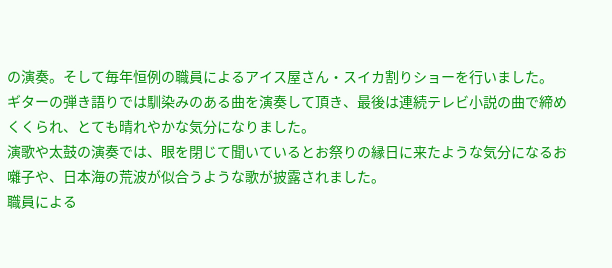の演奏。そして毎年恒例の職員によるアイス屋さん・スイカ割りショーを行いました。
ギターの弾き語りでは馴染みのある曲を演奏して頂き、最後は連続テレビ小説の曲で締めくくられ、とても晴れやかな気分になりました。
演歌や太鼓の演奏では、眼を閉じて聞いているとお祭りの縁日に来たような気分になるお囃子や、日本海の荒波が似合うような歌が披露されました。
職員による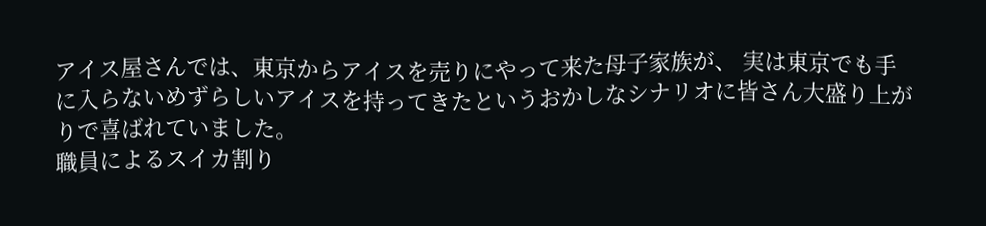アイス屋さんでは、東京からアイスを売りにやって来た母子家族が、 実は東京でも手に入らないめずらしいアイスを持ってきたというおかしなシナリオに皆さん大盛り上がりで喜ばれていました。
職員によるスイカ割り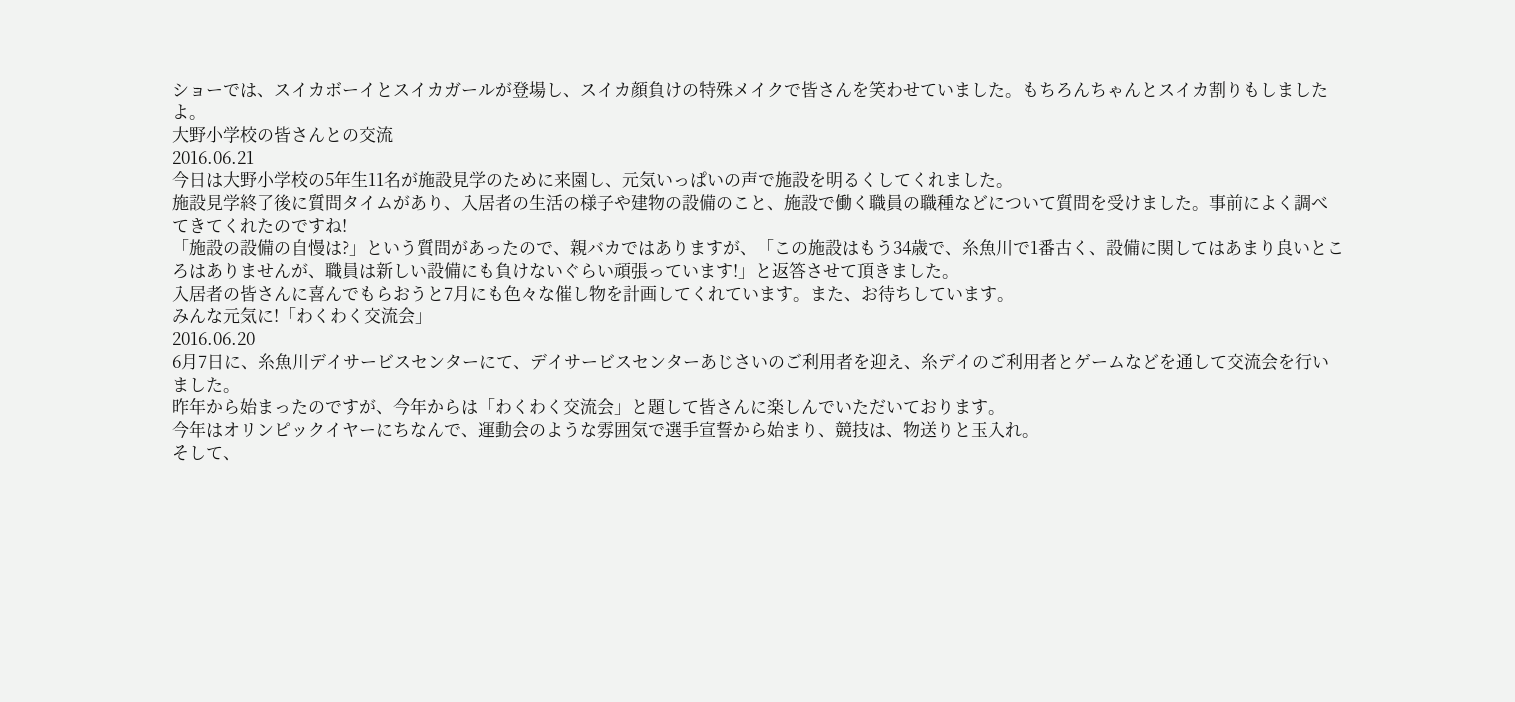ショーでは、スイカボーイとスイカガールが登場し、スイカ顔負けの特殊メイクで皆さんを笑わせていました。もちろんちゃんとスイカ割りもしましたよ。
大野小学校の皆さんとの交流
2016.06.21
今日は大野小学校の5年生11名が施設見学のために来園し、元気いっぱいの声で施設を明るくしてくれました。
施設見学終了後に質問タイムがあり、入居者の生活の様子や建物の設備のこと、施設で働く職員の職種などについて質問を受けました。事前によく調べてきてくれたのですね!
「施設の設備の自慢は?」という質問があったので、親バカではありますが、「この施設はもう34歳で、糸魚川で1番古く、設備に関してはあまり良いところはありませんが、職員は新しい設備にも負けないぐらい頑張っています!」と返答させて頂きました。
入居者の皆さんに喜んでもらおうと7月にも色々な催し物を計画してくれています。また、お待ちしています。
みんな元気に!「わくわく交流会」
2016.06.20
6月7日に、糸魚川デイサービスセンターにて、デイサービスセンターあじさいのご利用者を迎え、糸デイのご利用者とゲームなどを通して交流会を行いました。
昨年から始まったのですが、今年からは「わくわく交流会」と題して皆さんに楽しんでいただいております。
今年はオリンピックイヤーにちなんで、運動会のような雰囲気で選手宣誓から始まり、競技は、物送りと玉入れ。
そして、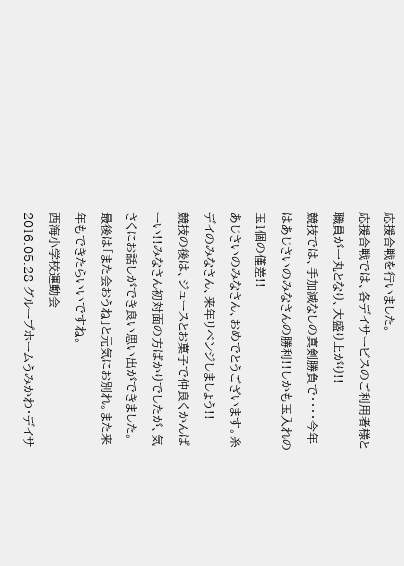応援合戦を行いました。
応援合戦では、各デイサービスのご利用者様と職員が一丸となり、大盛り上がり!!
競技では、手加減なしの真剣勝負で・・・・今年はあじさいのみなさんの勝利!!しかも玉入れの玉1個の僅差!!
あじさいのみなさん、おめでとうございます。糸デイのみなさん、来年リベンジしましょう!!
競技の後は、ジュースとお菓子で仲良くかんぱーい!!みなさん初対面の方ばかりでしたが、気さくにお話しができ良い思い出ができました。最後は「また会おうね」と元気にお別れ。また来年もできたらいいですね。
西海小学校運動会
2016.05.28 グループホームうみかわ・デイサ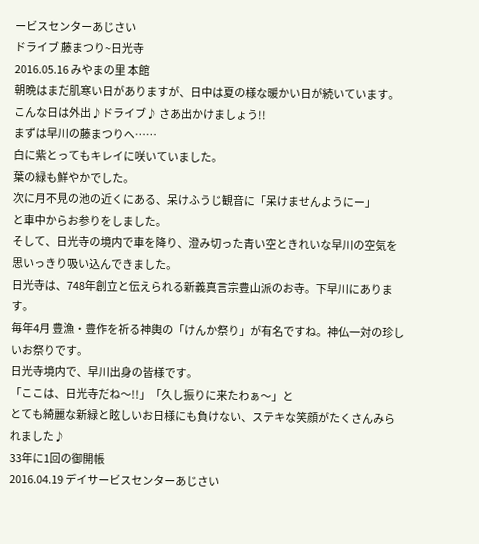ービスセンターあじさい
ドライブ 藤まつり~日光寺
2016.05.16 みやまの里 本館
朝晩はまだ肌寒い日がありますが、日中は夏の様な暖かい日が続いています。
こんな日は外出♪ドライブ♪ さあ出かけましょう!!
まずは早川の藤まつりへ……
白に紫とってもキレイに咲いていました。
葉の緑も鮮やかでした。
次に月不見の池の近くにある、呆けふうじ観音に「呆けませんようにー」
と車中からお参りをしました。
そして、日光寺の境内で車を降り、澄み切った青い空ときれいな早川の空気を
思いっきり吸い込んできました。
日光寺は、748年創立と伝えられる新義真言宗豊山派のお寺。下早川にあります。
毎年4月 豊漁・豊作を祈る神輿の「けんか祭り」が有名ですね。神仏一対の珍しいお祭りです。
日光寺境内で、早川出身の皆様です。
「ここは、日光寺だね〜!!」「久し振りに来たわぁ〜」と
とても綺麗な新緑と眩しいお日様にも負けない、ステキな笑顔がたくさんみられました♪
33年に1回の御開帳
2016.04.19 デイサービスセンターあじさい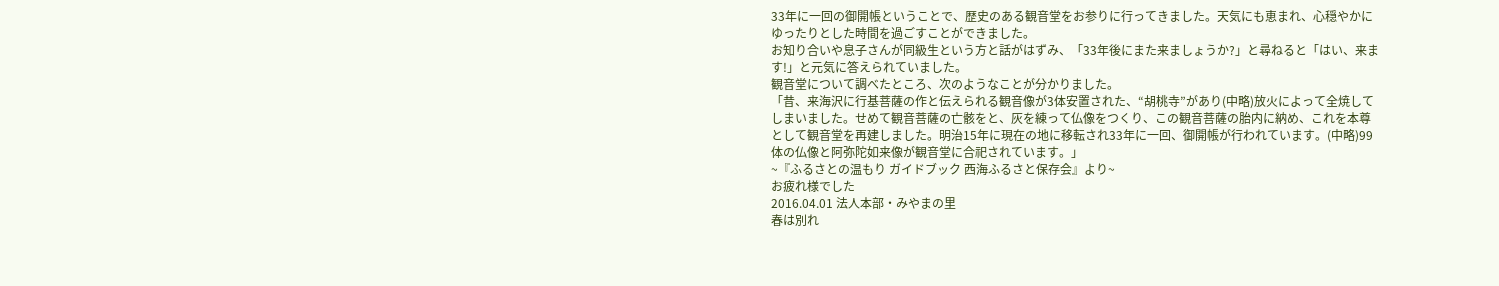33年に一回の御開帳ということで、歴史のある観音堂をお参りに行ってきました。天気にも恵まれ、心穏やかにゆったりとした時間を過ごすことができました。
お知り合いや息子さんが同級生という方と話がはずみ、「33年後にまた来ましょうか?」と尋ねると「はい、来ます!」と元気に答えられていました。
観音堂について調べたところ、次のようなことが分かりました。
「昔、来海沢に行基菩薩の作と伝えられる観音像が3体安置された、“胡桃寺”があり(中略)放火によって全焼してしまいました。せめて観音菩薩の亡骸をと、灰を練って仏像をつくり、この観音菩薩の胎内に納め、これを本尊として観音堂を再建しました。明治15年に現在の地に移転され33年に一回、御開帳が行われています。(中略)99体の仏像と阿弥陀如来像が観音堂に合祀されています。」
~『ふるさとの温もり ガイドブック 西海ふるさと保存会』より~
お疲れ様でした
2016.04.01 法人本部・みやまの里
春は別れ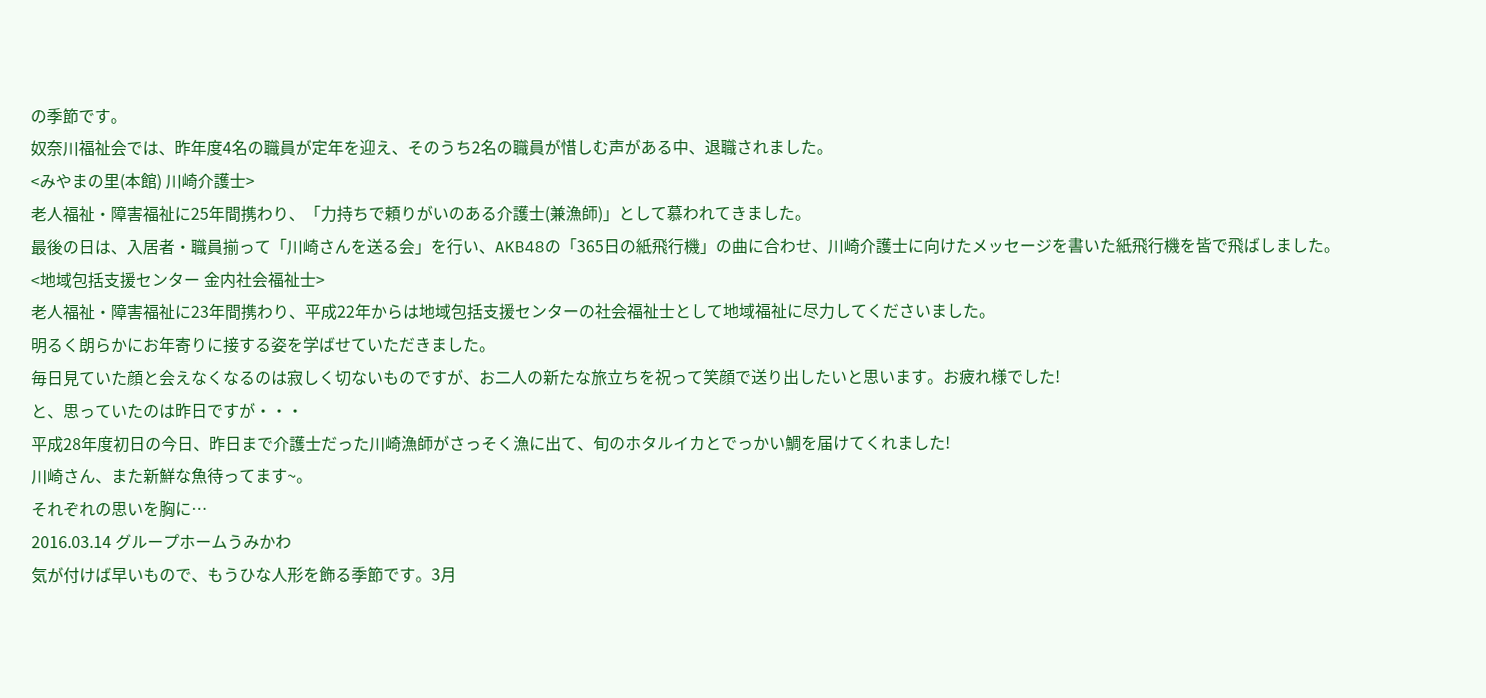の季節です。
奴奈川福祉会では、昨年度4名の職員が定年を迎え、そのうち2名の職員が惜しむ声がある中、退職されました。
<みやまの里(本館) 川崎介護士>
老人福祉・障害福祉に25年間携わり、「力持ちで頼りがいのある介護士(兼漁師)」として慕われてきました。
最後の日は、入居者・職員揃って「川崎さんを送る会」を行い、AKB48の「365日の紙飛行機」の曲に合わせ、川崎介護士に向けたメッセージを書いた紙飛行機を皆で飛ばしました。
<地域包括支援センター 金内社会福祉士>
老人福祉・障害福祉に23年間携わり、平成22年からは地域包括支援センターの社会福祉士として地域福祉に尽力してくださいました。
明るく朗らかにお年寄りに接する姿を学ばせていただきました。
毎日見ていた顔と会えなくなるのは寂しく切ないものですが、お二人の新たな旅立ちを祝って笑顔で送り出したいと思います。お疲れ様でした!
と、思っていたのは昨日ですが・・・
平成28年度初日の今日、昨日まで介護士だった川崎漁師がさっそく漁に出て、旬のホタルイカとでっかい鯛を届けてくれました!
川崎さん、また新鮮な魚待ってます~。
それぞれの思いを胸に…
2016.03.14 グループホームうみかわ
気が付けば早いもので、もうひな人形を飾る季節です。3月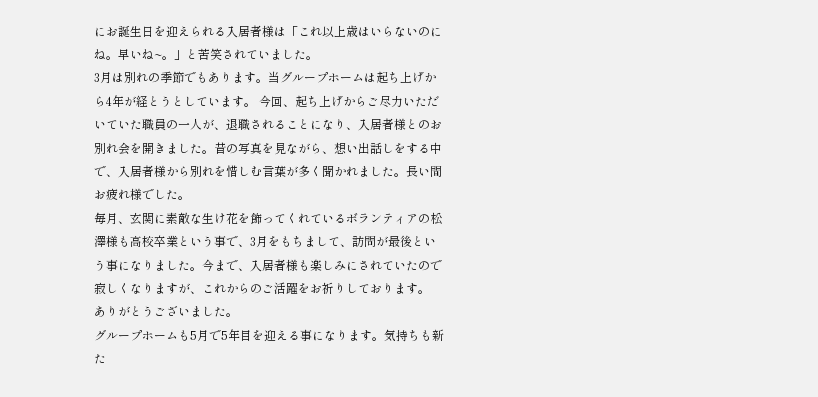にお誕生日を迎えられる入居者様は「これ以上歳はいらないのにね。早いね~。」と苦笑されていました。
3月は別れの季節でもあります。当グループホームは起ち上げから4年が経とうとしています。 今回、起ち上げからご尽力いただいていた職員の一人が、退職されることになり、入居者様とのお別れ会を開きました。昔の写真を見ながら、想い出話しをする中で、入居者様から別れを惜しむ言葉が多く聞かれました。長い間お疲れ様でした。
毎月、玄関に素敵な生け花を飾ってくれているボランティアの松澤様も高校卒業という事で、3月をもちまして、訪問が最後という事になりました。今まで、入居者様も楽しみにされていたので寂しくなりますが、これからのご活躍をお祈りしております。
ありがとうございました。
グループホームも5月で5年目を迎える事になります。気持ちも新た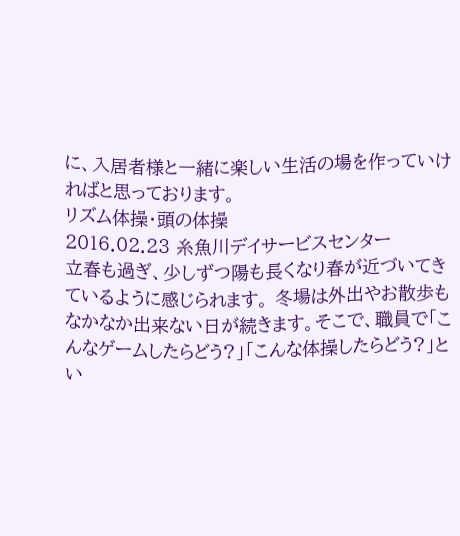に、入居者様と一緒に楽しい生活の場を作っていければと思っております。
リズム体操・頭の体操
2016.02.23 糸魚川デイサービスセンター
立春も過ぎ、少しずつ陽も長くなり春が近づいてきているように感じられます。 冬場は外出やお散歩もなかなか出来ない日が続きます。そこで、職員で「こんなゲームしたらどう?」「こんな体操したらどう?」とい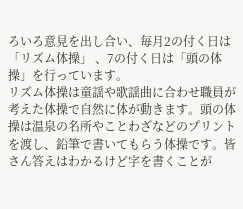ろいろ意見を出し合い、毎月2の付く日は「リズム体操」 、7の付く日は「頭の体操」を行っています。
リズム体操は童謡や歌謡曲に合わせ職員が考えた体操で自然に体が動きます。頭の体操は温泉の名所やことわざなどのプリントを渡し、鉛筆で書いてもらう体操です。皆さん答えはわかるけど字を書くことが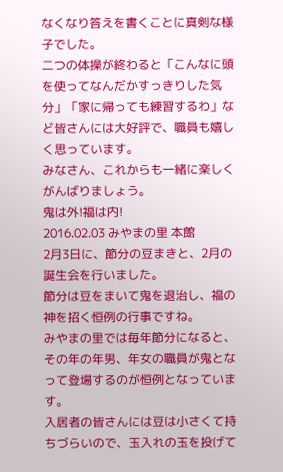なくなり答えを書くことに真剣な様子でした。
二つの体操が終わると「こんなに頭を使ってなんだかすっきりした気分」「家に帰っても練習するわ」など皆さんには大好評で、職員も嬉しく思っています。
みなさん、これからも一緒に楽しくがんばりましょう。
鬼は外!福は内!
2016.02.03 みやまの里 本館
2月3日に、節分の豆まきと、2月の誕生会を行いました。
節分は豆をまいて鬼を退治し、福の神を招く恒例の行事ですね。
みやまの里では毎年節分になると、その年の年男、年女の職員が鬼となって登場するのが恒例となっています。
入居者の皆さんには豆は小さくて持ちづらいので、玉入れの玉を投げて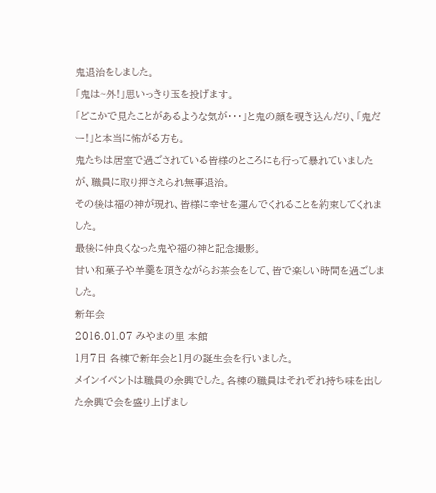鬼退治をしました。
「鬼は~外!」思いっきり玉を投げます。
「どこかで見たことがあるような気が・・・」と鬼の顔を覗き込んだり、「鬼だー!」と本当に怖がる方も。
鬼たちは居室で過ごされている皆様のところにも行って暴れていましたが、職員に取り押さえられ無事退治。
その後は福の神が現れ、皆様に幸せを運んでくれることを約束してくれました。
最後に仲良くなった鬼や福の神と記念撮影。
甘い和菓子や羊羹を頂きながらお茶会をして、皆で楽しい時間を過ごしました。
新年会
2016.01.07 みやまの里 本館
1月7日 各棟で新年会と1月の誕生会を行いました。
メインイベントは職員の余興でした。各棟の職員はそれぞれ持ち味を出した余興で会を盛り上げまし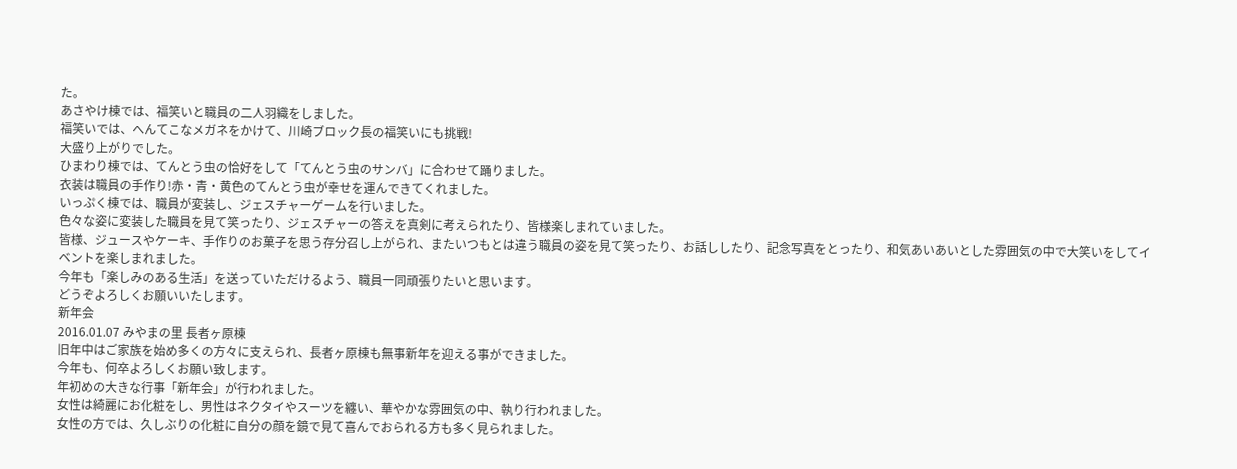た。
あさやけ棟では、福笑いと職員の二人羽織をしました。
福笑いでは、へんてこなメガネをかけて、川崎ブロック長の福笑いにも挑戦!
大盛り上がりでした。
ひまわり棟では、てんとう虫の恰好をして「てんとう虫のサンバ」に合わせて踊りました。
衣装は職員の手作り!赤・青・黄色のてんとう虫が幸せを運んできてくれました。
いっぷく棟では、職員が変装し、ジェスチャーゲームを行いました。
色々な姿に変装した職員を見て笑ったり、ジェスチャーの答えを真剣に考えられたり、皆様楽しまれていました。
皆様、ジュースやケーキ、手作りのお菓子を思う存分召し上がられ、またいつもとは違う職員の姿を見て笑ったり、お話ししたり、記念写真をとったり、和気あいあいとした雰囲気の中で大笑いをしてイベントを楽しまれました。
今年も「楽しみのある生活」を送っていただけるよう、職員一同頑張りたいと思います。
どうぞよろしくお願いいたします。
新年会
2016.01.07 みやまの里 長者ヶ原棟
旧年中はご家族を始め多くの方々に支えられ、長者ヶ原棟も無事新年を迎える事ができました。
今年も、何卒よろしくお願い致します。
年初めの大きな行事「新年会」が行われました。
女性は綺麗にお化粧をし、男性はネクタイやスーツを纏い、華やかな雰囲気の中、執り行われました。
女性の方では、久しぶりの化粧に自分の顔を鏡で見て喜んでおられる方も多く見られました。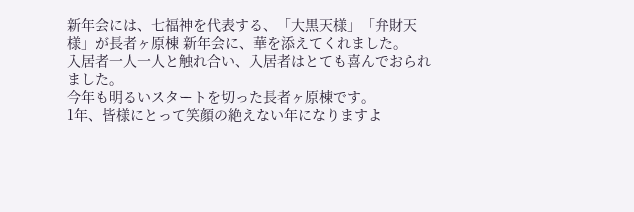新年会には、七福神を代表する、「大黒天様」「弁財天様」が長者ヶ原棟 新年会に、華を添えてくれました。
入居者一人一人と触れ合い、入居者はとても喜んでおられました。
今年も明るいスタートを切った長者ヶ原棟です。
1年、皆様にとって笑顔の絶えない年になりますよ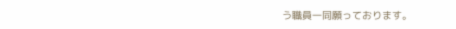う職員一同願っております。